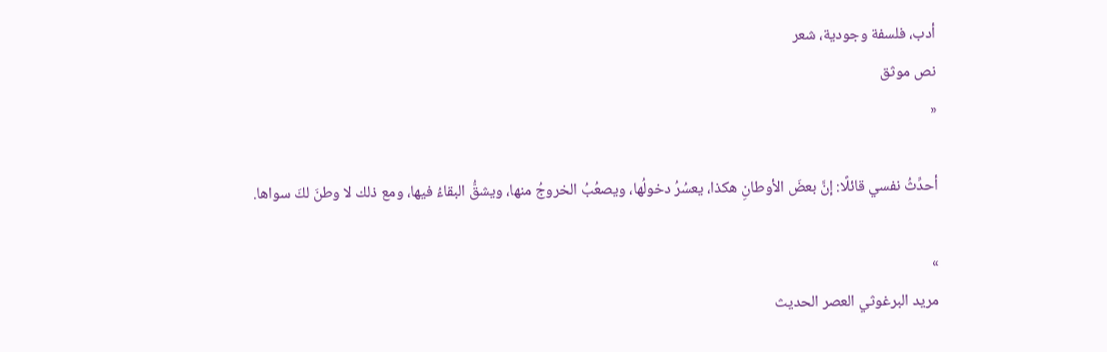أدب، فلسفة وجودية، شعر
نص موثق
«

أحدِّثُ نفسي قائلًا: إنَّ بعضَ الأوطانِ هكذا، يعسُرُ دخولُها، ويصعُبُ الخروجُ منها، ويشقُّ البقاءُ فيها، ومع ذلك لا وطنَ لكَ سواها.

»
مريد البرغوثي العصر الحديث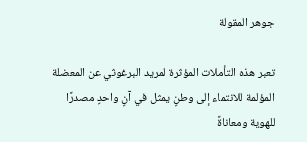جوهر المقولة

تعبر هذه التأملات المؤثرة لمريد البرغوثي عن المعضلة المؤلمة للانتماء إلى وطنٍ يمثل في آنٍ واحدٍ مصدرًا للهوية ومعاناةً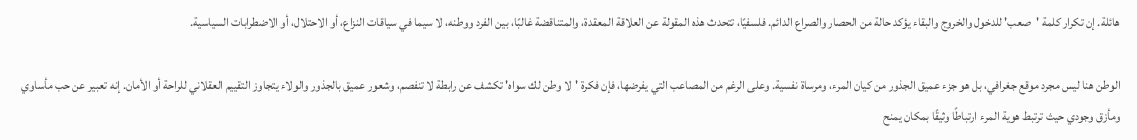هائلة. إن تكرار كلمة 'صعب' للدخول والخروج والبقاء يؤكد حالة من الحصار والصراع الدائم. فلسفيًا، تتحدث هذه المقولة عن العلاقة المعقدة، والمتناقضة غالبًا، بين الفرد ووطنه، لا سيما في سياقات النزاع، أو الاحتلال، أو الاضطرابات السياسية.

الوطن هنا ليس مجرد موقع جغرافي، بل هو جزء عميق الجذور من كيان المرء، ومرساة نفسية. وعلى الرغم من المصاعب التي يفرضها، فإن فكرة 'لا وطن لك سواه' تكشف عن رابطة لا تنفصم، وشعور عميق بالجذور والولاء يتجاوز التقييم العقلاني للراحة أو الأمان. إنه تعبير عن حب مأساوي ومأزق وجودي حيث ترتبط هوية المرء ارتباطًا وثيقًا بمكان يمنح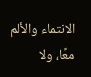الانتماء والألم معًا، ولا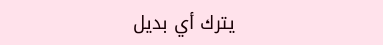يترك أي بديل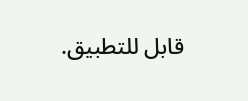قابل للتطبيق.